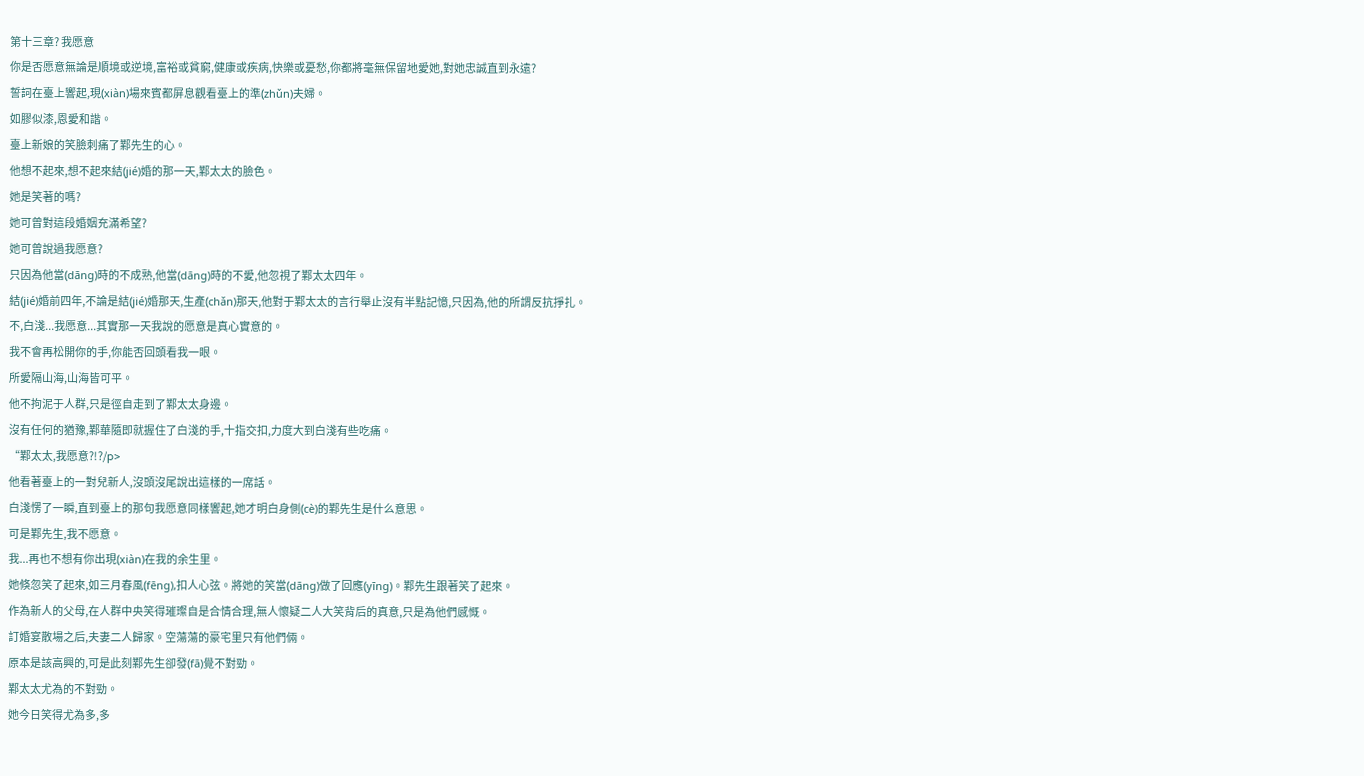第十三章? 我愿意
你是否愿意無論是順境或逆境,富裕或貧窮,健康或疾病,快樂或憂愁,你都將毫無保留地愛她,對她忠誠直到永遠?
誓詞在臺上響起,現(xiàn)場來賓都屏息觀看臺上的準(zhǔn)夫婦。
如膠似漆,恩愛和諧。
臺上新娘的笑臉刺痛了鄴先生的心。
他想不起來,想不起來結(jié)婚的那一天,鄴太太的臉色。
她是笑著的嗎?
她可曾對這段婚姻充滿希望?
她可曾說過我愿意?
只因為他當(dāng)時的不成熟,他當(dāng)時的不愛,他忽視了鄴太太四年。
結(jié)婚前四年,不論是結(jié)婚那天,生產(chǎn)那天,他對于鄴太太的言行舉止沒有半點記憶,只因為,他的所謂反抗掙扎。
不,白淺...我愿意...其實那一天我說的愿意是真心實意的。
我不會再松開你的手,你能否回頭看我一眼。
所愛隔山海,山海皆可平。
他不拘泥于人群,只是徑自走到了鄴太太身邊。
沒有任何的猶豫,鄴華隨即就握住了白淺的手,十指交扣,力度大到白淺有些吃痛。
“鄴太太,我愿意?!?/p>
他看著臺上的一對兒新人,沒頭沒尾說出這樣的一席話。
白淺愣了一瞬,直到臺上的那句我愿意同樣響起,她才明白身側(cè)的鄴先生是什么意思。
可是鄴先生,我不愿意。
我...再也不想有你出現(xiàn)在我的余生里。
她倏忽笑了起來,如三月春風(fēng),扣人心弦。將她的笑當(dāng)做了回應(yīng)。鄴先生跟著笑了起來。
作為新人的父母,在人群中央笑得璀璨自是合情合理,無人懷疑二人大笑背后的真意,只是為他們感慨。
訂婚宴散場之后,夫妻二人歸家。空蕩蕩的豪宅里只有他們倆。
原本是該高興的,可是此刻鄴先生卻發(fā)覺不對勁。
鄴太太尤為的不對勁。
她今日笑得尤為多,多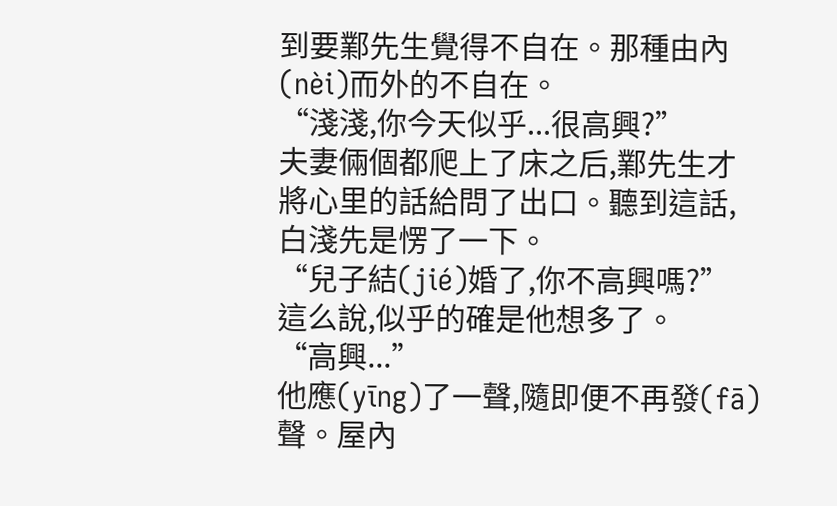到要鄴先生覺得不自在。那種由內(nèi)而外的不自在。
“淺淺,你今天似乎...很高興?”
夫妻倆個都爬上了床之后,鄴先生才將心里的話給問了出口。聽到這話,白淺先是愣了一下。
“兒子結(jié)婚了,你不高興嗎?”
這么說,似乎的確是他想多了。
“高興...”
他應(yīng)了一聲,隨即便不再發(fā)聲。屋內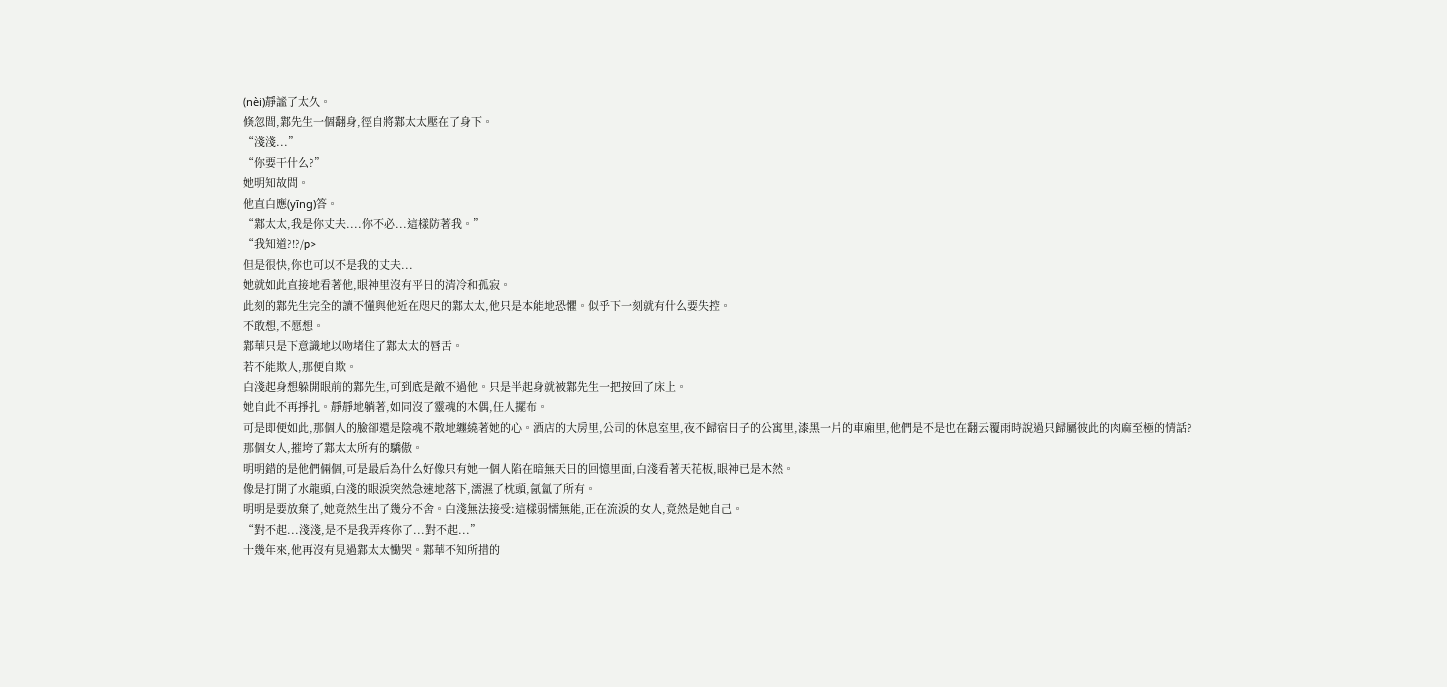(nèi)靜謐了太久。
倏忽間,鄴先生一個翻身,徑自將鄴太太壓在了身下。
“淺淺...”
“你要干什么?”
她明知故問。
他直白應(yīng)答。
“鄴太太,我是你丈夫....你不必...這樣防著我。”
“我知道?!?/p>
但是很快,你也可以不是我的丈夫...
她就如此直接地看著他,眼神里沒有平日的清冷和孤寂。
此刻的鄴先生完全的讀不懂與他近在咫尺的鄴太太,他只是本能地恐懼。似乎下一刻就有什么要失控。
不敢想,不愿想。
鄴華只是下意識地以吻堵住了鄴太太的唇舌。
若不能欺人,那便自欺。
白淺起身想躲開眼前的鄴先生,可到底是敵不過他。只是半起身就被鄴先生一把按回了床上。
她自此不再掙扎。靜靜地躺著,如同沒了靈魂的木偶,任人擺布。
可是即便如此,那個人的臉卻還是陰魂不散地纏繞著她的心。酒店的大房里,公司的休息室里,夜不歸宿日子的公寓里,漆黑一片的車廂里,他們是不是也在翻云覆雨時說過只歸屬彼此的肉麻至極的情話?
那個女人,摧垮了鄴太太所有的驕傲。
明明錯的是他們倆個,可是最后為什么好像只有她一個人陷在暗無天日的回憶里面,白淺看著天花板,眼神已是木然。
像是打開了水龍頭,白淺的眼淚突然急速地落下,濡濕了枕頭,氤氳了所有。
明明是要放棄了,她竟然生出了幾分不舍。白淺無法接受:這樣弱懦無能,正在流淚的女人,竟然是她自己。
“對不起...淺淺,是不是我弄疼你了...對不起...”
十幾年來,他再沒有見過鄴太太慟哭。鄴華不知所措的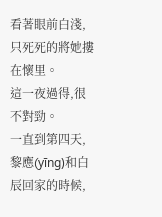看著眼前白淺,只死死的將她摟在懷里。
這一夜過得,很不對勁。
一直到第四天,黎應(yīng)和白辰回家的時候,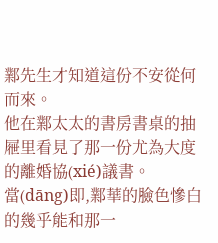鄴先生才知道這份不安從何而來。
他在鄴太太的書房書桌的抽屜里看見了那一份尤為大度的離婚協(xié)議書。
當(dāng)即,鄴華的臉色慘白的幾乎能和那一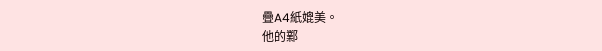疊A4紙媲美。
他的鄴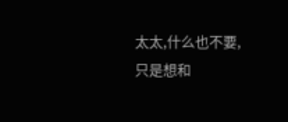太太,什么也不要,只是想和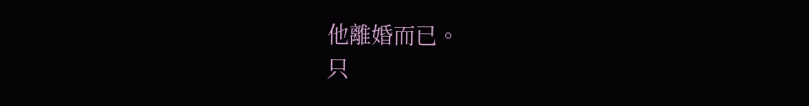他離婚而已。
只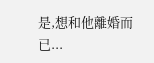是,想和他離婚而已...